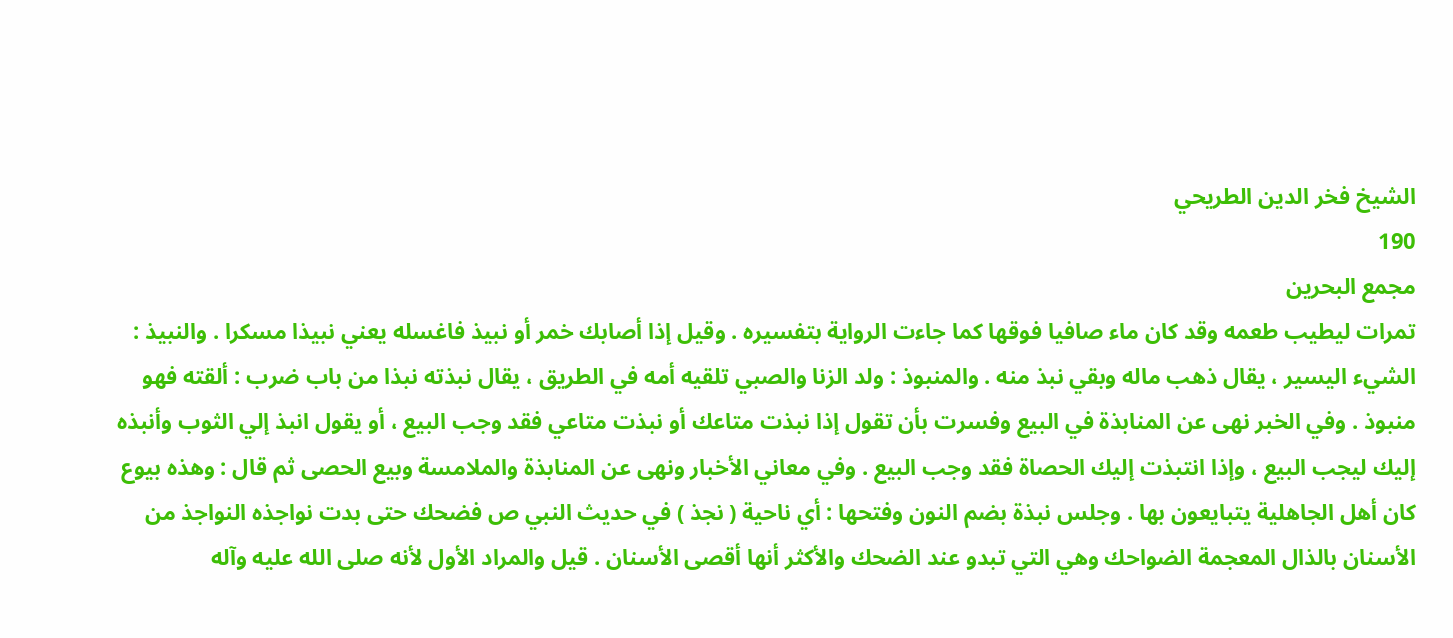الشيخ فخر الدين الطريحي
190
مجمع البحرين
تمرات ليطيب طعمه وقد كان ماء صافيا فوقها كما جاءت الرواية بتفسيره . وقيل إذا أصابك خمر أو نبيذ فاغسله يعني نبيذا مسكرا . والنبيذ : الشيء اليسير ، يقال ذهب ماله وبقي نبذ منه . والمنبوذ : ولد الزنا والصبي تلقيه أمه في الطريق ، يقال نبذته نبذا من باب ضرب : ألقته فهو منبوذ . وفي الخبر نهى عن المنابذة في البيع وفسرت بأن تقول إذا نبذت متاعك أو نبذت متاعي فقد وجب البيع ، أو يقول انبذ إلي الثوب وأنبذه إليك ليجب البيع ، وإذا انتبذت إليك الحصاة فقد وجب البيع . وفي معاني الأخبار ونهى عن المنابذة والملامسة وبيع الحصى ثم قال : وهذه بيوع كان أهل الجاهلية يتبايعون بها . وجلس نبذة بضم النون وفتحها : أي ناحية ( نجذ ) في حديث النبي ص فضحك حتى بدت نواجذه النواجذ من الأسنان بالذال المعجمة الضواحك وهي التي تبدو عند الضحك والأكثر أنها أقصى الأسنان . قيل والمراد الأول لأنه صلى الله عليه وآله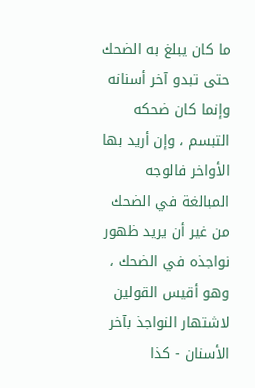ما كان يبلغ به الضحك حتى تبدو آخر أسنانه وإنما كان ضحكه التبسم ، وإن أريد بها الأواخر فالوجه المبالغة في الضحك من غير أن يريد ظهور نواجذه في الضحك ، وهو أقيس القولين لاشتهار النواجذ بآخر الأسنان - كذا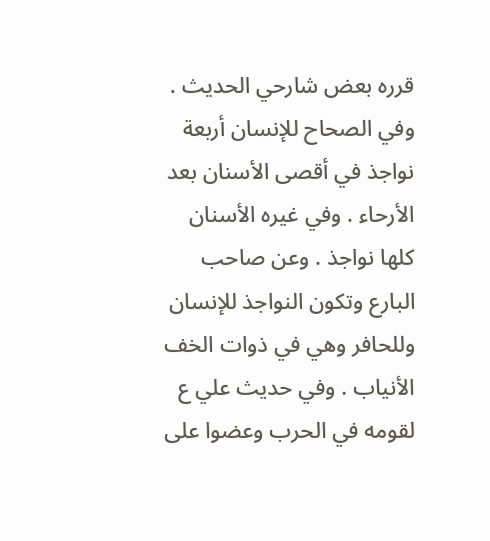قرره بعض شارحي الحديث . وفي الصحاح للإنسان أربعة نواجذ في أقصى الأسنان بعد الأرحاء . وفي غيره الأسنان كلها نواجذ . وعن صاحب البارع وتكون النواجذ للإنسان وللحافر وهي في ذوات الخف الأنياب . وفي حديث علي ع لقومه في الحرب وعضوا على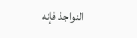النواجذ فإنه